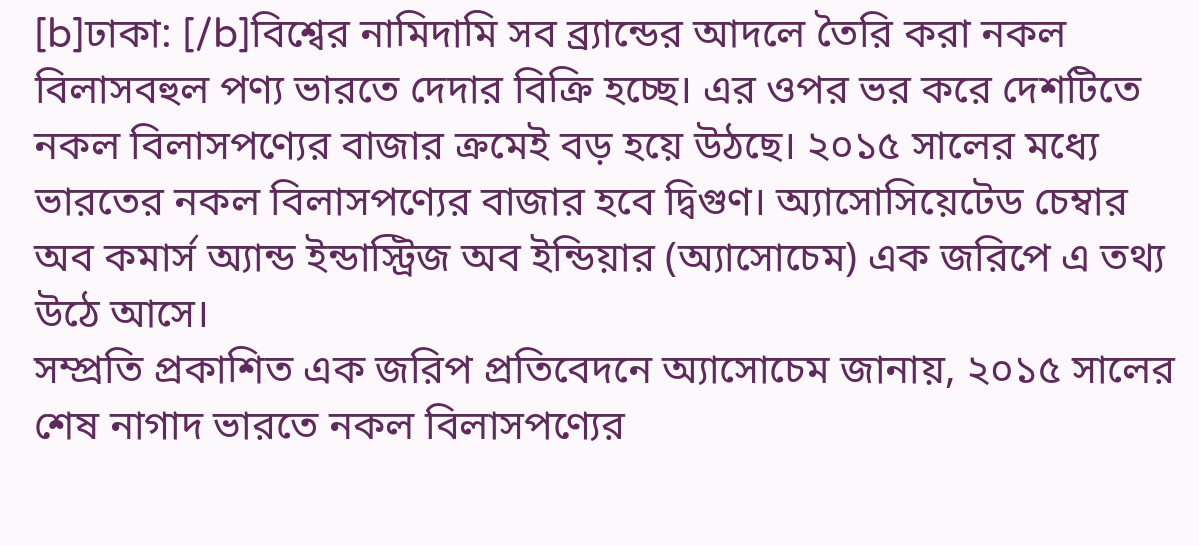[b]ঢাকা: [/b]বিশ্বের নামিদামি সব ব্র্যান্ডের আদলে তৈরি করা নকল বিলাসবহুল পণ্য ভারতে দেদার বিক্রি হচ্ছে। এর ওপর ভর করে দেশটিতে নকল বিলাসপণ্যের বাজার ক্রমেই বড় হয়ে উঠছে। ২০১৫ সালের মধ্যে ভারতের নকল বিলাসপণ্যের বাজার হবে দ্বিগুণ। অ্যাসোসিয়েটেড চেম্বার অব কমার্স অ্যান্ড ইন্ডাস্ট্রিজ অব ইন্ডিয়ার (অ্যাসোচেম) এক জরিপে এ তথ্য উঠে আসে।
সম্প্রতি প্রকাশিত এক জরিপ প্রতিবেদনে অ্যাসোচেম জানায়, ২০১৫ সালের শেষ নাগাদ ভারতে নকল বিলাসপণ্যের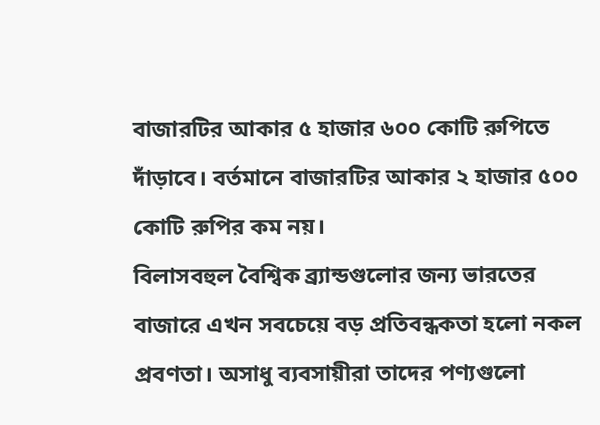বাজারটির আকার ৫ হাজার ৬০০ কোটি রুপিতে দাঁড়াবে। বর্তমানে বাজারটির আকার ২ হাজার ৫০০ কোটি রুপির কম নয়।
বিলাসবহুল বৈশ্বিক ব্র্যান্ডগুলোর জন্য ভারতের বাজারে এখন সবচেয়ে বড় প্রতিবন্ধকতা হলো নকল প্রবণতা। অসাধু ব্যবসায়ীরা তাদের পণ্যগুলো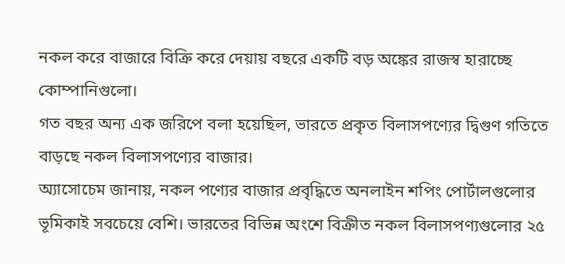নকল করে বাজারে বিক্রি করে দেয়ায় বছরে একটি বড় অঙ্কের রাজস্ব হারাচ্ছে কোম্পানিগুলো।
গত বছর অন্য এক জরিপে বলা হয়েছিল, ভারতে প্রকৃত বিলাসপণ্যের দ্বিগুণ গতিতে বাড়ছে নকল বিলাসপণ্যের বাজার।
অ্যাসোচেম জানায়, নকল পণ্যের বাজার প্রবৃদ্ধিতে অনলাইন শপিং পোর্টালগুলোর ভূমিকাই সবচেয়ে বেশি। ভারতের বিভিন্ন অংশে বিক্রীত নকল বিলাসপণ্যগুলোর ২৫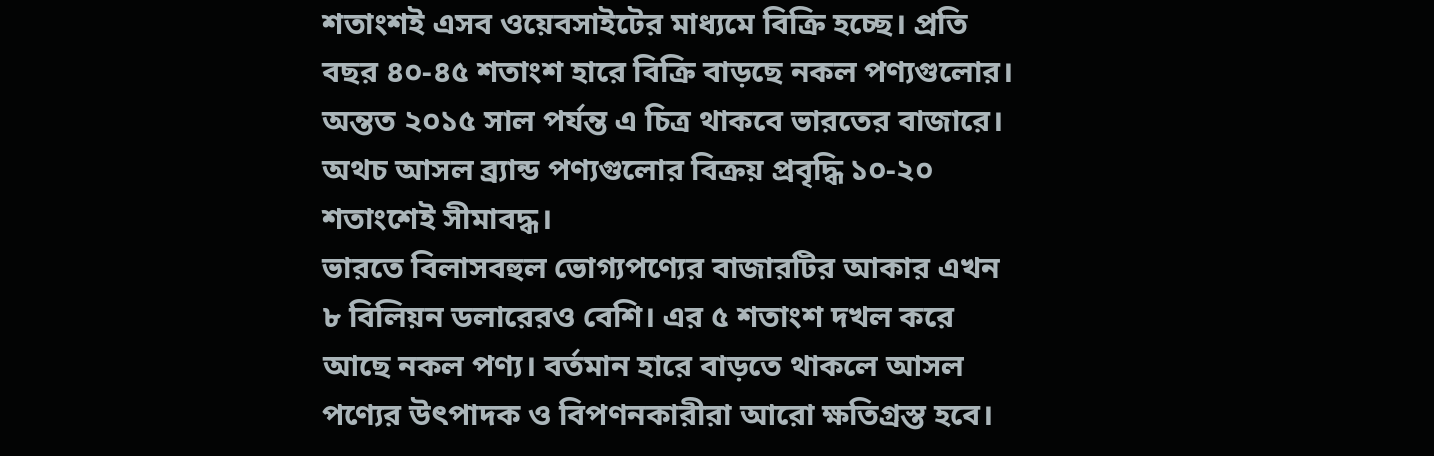শতাংশই এসব ওয়েবসাইটের মাধ্যমে বিক্রি হচ্ছে। প্রতি বছর ৪০-৪৫ শতাংশ হারে বিক্রি বাড়ছে নকল পণ্যগুলোর। অন্তত ২০১৫ সাল পর্যন্ত এ চিত্র থাকবে ভারতের বাজারে। অথচ আসল ব্র্যান্ড পণ্যগুলোর বিক্রয় প্রবৃদ্ধি ১০-২০ শতাংশেই সীমাবদ্ধ।
ভারতে বিলাসবহুল ভোগ্যপণ্যের বাজারটির আকার এখন ৮ বিলিয়ন ডলারেরও বেশি। এর ৫ শতাংশ দখল করে আছে নকল পণ্য। বর্তমান হারে বাড়তে থাকলে আসল পণ্যের উৎপাদক ও বিপণনকারীরা আরো ক্ষতিগ্রস্ত হবে।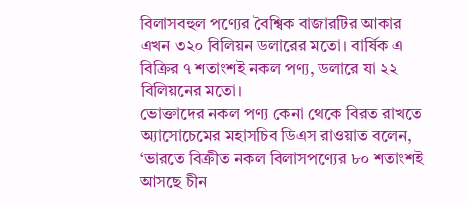বিলাসবহুল পণ্যের বৈশ্বিক বাজারটির আকার এখন ৩২০ বিলিয়ন ডলারের মতো। বার্ষিক এ বিক্রির ৭ শতাংশই নকল পণ্য, ডলারে যা ২২ বিলিয়নের মতো।
ভোক্তাদের নকল পণ্য কেনা থেকে বিরত রাখতে অ্যাসোচেমের মহাসচিব ডিএস রাওয়াত বলেন, ‘ভারতে বিক্রীত নকল বিলাসপণ্যের ৮০ শতাংশই আসছে চীন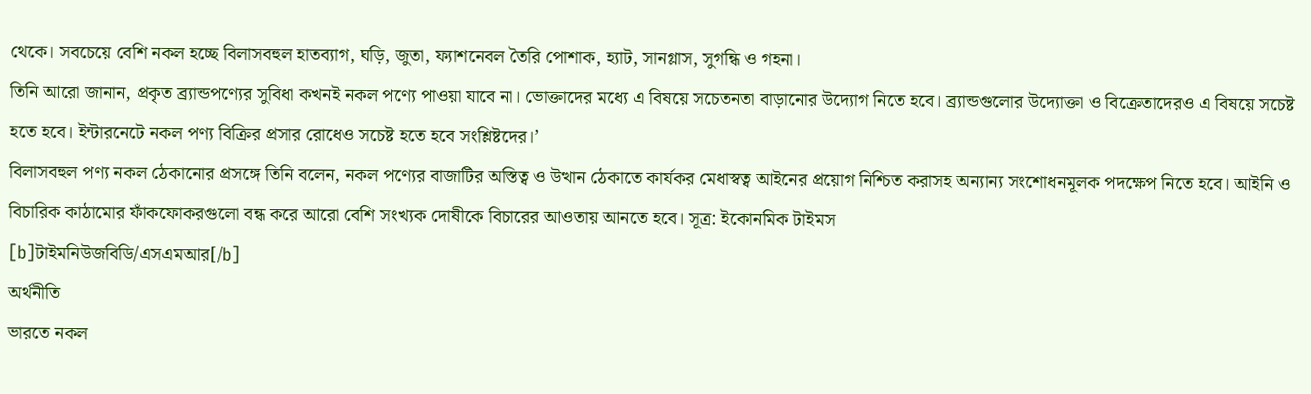থেকে। সবচেয়ে বেশি নকল হচ্ছে বিলাসবহুল হাতব্যাগ, ঘড়ি, জুতা, ফ্যাশনেবল তৈরি পোশাক, হ্যাট, সানগ্লাস, সুগন্ধি ও গহনা।
তিনি আরো জানান, প্রকৃত ব্র্যান্ডপণ্যের সুবিধা কখনই নকল পণ্যে পাওয়া যাবে না। ভোক্তাদের মধ্যে এ বিষয়ে সচেতনতা বাড়ানোর উদ্যোগ নিতে হবে। ব্র্যান্ডগুলোর উদ্যোক্তা ও বিক্রেতাদেরও এ বিষয়ে সচেষ্ট হতে হবে। ইন্টারনেটে নকল পণ্য বিক্রির প্রসার রোধেও সচেষ্ট হতে হবে সংশ্লিষ্টদের।’
বিলাসবহুল পণ্য নকল ঠেকানোর প্রসঙ্গে তিনি বলেন, নকল পণ্যের বাজাটির অস্তিত্ব ও উত্থান ঠেকাতে কার্যকর মেধাস্বত্ব আইনের প্রয়োগ নিশ্চিত করাসহ অন্যান্য সংশোধনমূলক পদক্ষেপ নিতে হবে। আইনি ও বিচারিক কাঠামোর ফাঁকফোকরগুলো বন্ধ করে আরো বেশি সংখ্যক দোষীকে বিচারের আওতায় আনতে হবে। সূত্র: ইকোনমিক টাইমস
[b]টাইমনিউজবিডি/এসএমআর[/b]
অর্থনীতি
ভারতে নকল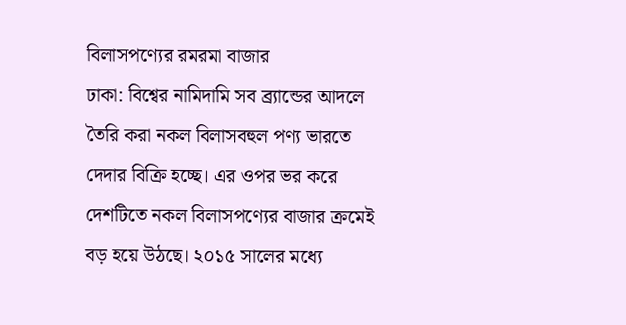বিলাসপণ্যের রমরমা বাজার
ঢাকা: বিশ্বের নামিদামি সব ব্র্যান্ডের আদলে তৈরি করা নকল বিলাসবহুল পণ্য ভারতে দেদার বিক্রি হচ্ছে। এর ওপর ভর করে দেশটিতে নকল বিলাসপণ্যের বাজার ক্রমেই বড় হয়ে উঠছে। ২০১৫ সালের মধ্যে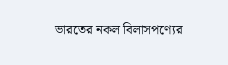ভারতের নকল বিলাসপণ্যের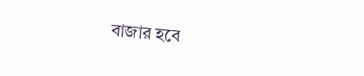বাজার হবে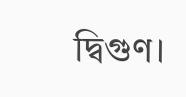দ্বিগুণ।